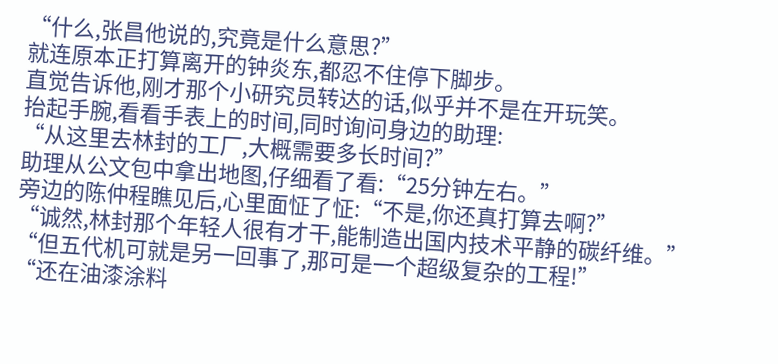“什么,张昌他说的,究竟是什么意思?”
就连原本正打算离开的钟炎东,都忍不住停下脚步。
直觉告诉他,刚才那个小研究员转达的话,似乎并不是在开玩笑。
抬起手腕,看看手表上的时间,同时询问身边的助理:
“从这里去林封的工厂,大概需要多长时间?”
助理从公文包中拿出地图,仔细看了看:“25分钟左右。”
旁边的陈仲程瞧见后,心里面怔了怔:“不是,你还真打算去啊?”
“诚然,林封那个年轻人很有才干,能制造出国内技术平静的碳纤维。”
“但五代机可就是另一回事了,那可是一个超级复杂的工程!”
“还在油漆涂料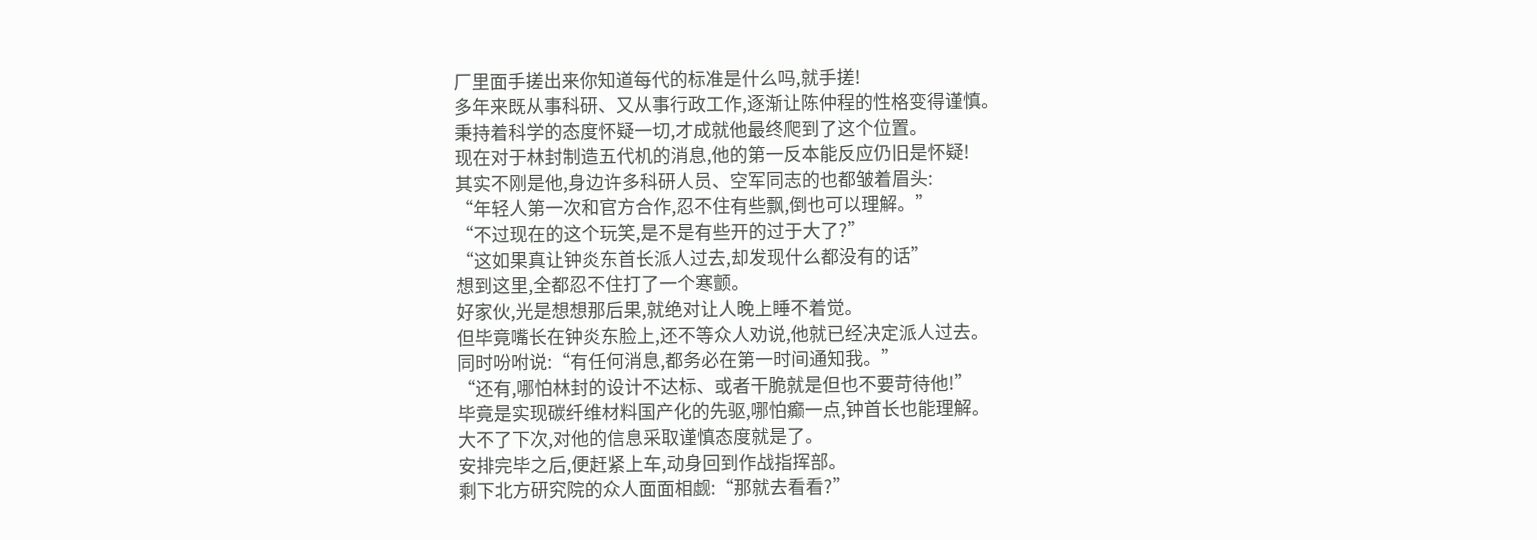厂里面手搓出来你知道每代的标准是什么吗,就手搓!
多年来既从事科研、又从事行政工作,逐渐让陈仲程的性格变得谨慎。
秉持着科学的态度怀疑一切,才成就他最终爬到了这个位置。
现在对于林封制造五代机的消息,他的第一反本能反应仍旧是怀疑!
其实不刚是他,身边许多科研人员、空军同志的也都皱着眉头:
“年轻人第一次和官方合作,忍不住有些飘,倒也可以理解。”
“不过现在的这个玩笑,是不是有些开的过于大了?”
“这如果真让钟炎东首长派人过去,却发现什么都没有的话”
想到这里,全都忍不住打了一个寒颤。
好家伙,光是想想那后果,就绝对让人晚上睡不着觉。
但毕竟嘴长在钟炎东脸上,还不等众人劝说,他就已经决定派人过去。
同时吩咐说:“有任何消息,都务必在第一时间通知我。”
“还有,哪怕林封的设计不达标、或者干脆就是但也不要苛待他!”
毕竟是实现碳纤维材料国产化的先驱,哪怕癫一点,钟首长也能理解。
大不了下次,对他的信息采取谨慎态度就是了。
安排完毕之后,便赶紧上车,动身回到作战指挥部。
剩下北方研究院的众人面面相觑:“那就去看看?”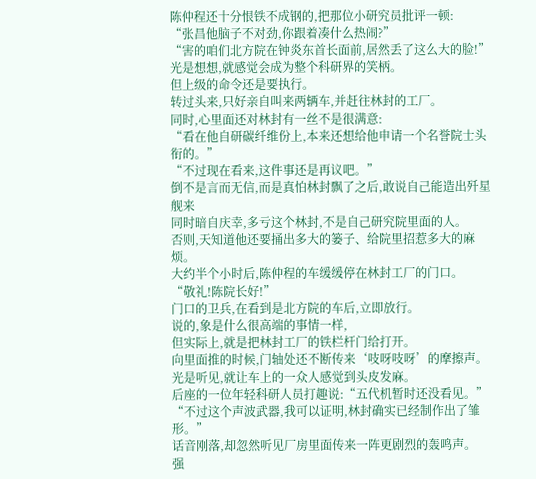陈仲程还十分恨铁不成钢的,把那位小研究员批评一顿:
“张昌他脑子不对劲,你跟着凑什么热闹?”
“害的咱们北方院在钟炎东首长面前,居然丢了这么大的脸!”
光是想想,就感觉会成为整个科研界的笑柄。
但上级的命令还是要执行。
转过头来,只好亲自叫来两辆车,并赶往林封的工厂。
同时,心里面还对林封有一丝不是很满意:
“看在他自研碳纤维份上,本来还想给他申请一个名誉院士头衔的。”
“不过现在看来,这件事还是再议吧。”
倒不是言而无信,而是真怕林封飘了之后,敢说自己能造出歼星舰来
同时暗自庆幸,多亏这个林封,不是自己研究院里面的人。
否则,天知道他还要捅出多大的篓子、给院里招惹多大的麻烦。
大约半个小时后,陈仲程的车缓缓停在林封工厂的门口。
“敬礼!陈院长好!”
门口的卫兵,在看到是北方院的车后,立即放行。
说的,象是什么很高端的事情一样,
但实际上,就是把林封工厂的铁栏杆门给打开。
向里面推的时候,门轴处还不断传来‘吱呀吱呀’的摩擦声。
光是听见,就让车上的一众人感觉到头皮发麻。
后座的一位年轻科研人员打趣说:“五代机暂时还没看见。”
“不过这个声波武器,我可以证明,林封确实已经制作出了雏形。”
话音刚落,却忽然听见厂房里面传来一阵更剧烈的轰鸣声。
强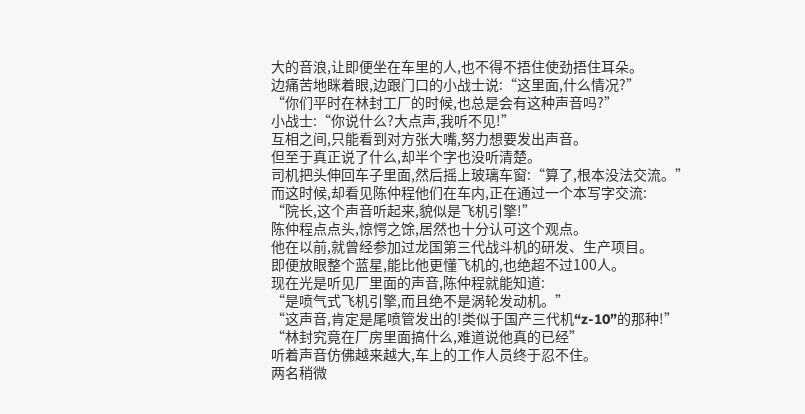大的音浪,让即便坐在车里的人,也不得不捂住使劲捂住耳朵。
边痛苦地眯着眼,边跟门口的小战士说:“这里面,什么情况?”
“你们平时在林封工厂的时候,也总是会有这种声音吗?”
小战士:“你说什么?大点声,我听不见!”
互相之间,只能看到对方张大嘴,努力想要发出声音。
但至于真正说了什么,却半个字也没听清楚。
司机把头伸回车子里面,然后摇上玻璃车窗:“算了,根本没法交流。”
而这时候,却看见陈仲程他们在车内,正在通过一个本写字交流:
“院长,这个声音听起来,貌似是飞机引擎!”
陈仲程点点头,惊愕之馀,居然也十分认可这个观点。
他在以前,就曾经参加过龙国第三代战斗机的研发、生产项目。
即便放眼整个蓝星,能比他更懂飞机的,也绝超不过100人。
现在光是听见厂里面的声音,陈仲程就能知道:
“是喷气式飞机引擎,而且绝不是涡轮发动机。”
“这声音,肯定是尾喷管发出的!类似于国产三代机“z-10”的那种!”
“林封究竟在厂房里面搞什么,难道说他真的已经”
听着声音仿佛越来越大,车上的工作人员终于忍不住。
两名稍微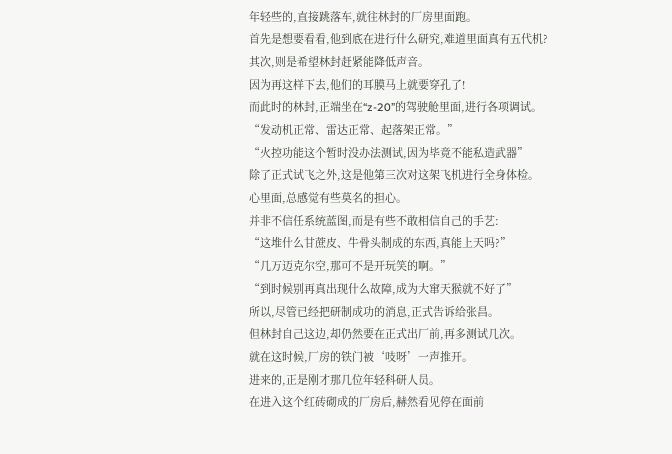年轻些的,直接跳落车,就往林封的厂房里面跑。
首先是想要看看,他到底在进行什么研究,难道里面真有五代机?
其次,则是希望林封赶紧能降低声音。
因为再这样下去,他们的耳膜马上就要穿孔了!
而此时的林封,正端坐在“z-20”的驾驶舱里面,进行各项调试。
“发动机正常、雷达正常、起落架正常。”
“火控功能这个暂时没办法测试,因为毕竟不能私造武器”
除了正式试飞之外,这是他第三次对这架飞机进行全身体检。
心里面,总感觉有些莫名的担心。
并非不信任系统蓝图,而是有些不敢相信自己的手艺:
“这堆什么甘蔗皮、牛骨头制成的东西,真能上天吗?”
“几万迈克尔空,那可不是开玩笑的啊。”
“到时候别再真出现什么故障,成为大窜天猴就不好了”
所以,尽管已经把研制成功的消息,正式告诉给张昌。
但林封自己这边,却仍然要在正式出厂前,再多测试几次。
就在这时候,厂房的铁门被‘吱呀’一声推开。
进来的,正是刚才那几位年轻科研人员。
在进入这个红砖砌成的厂房后,赫然看见停在面前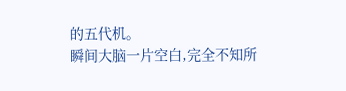的五代机。
瞬间大脑一片空白,完全不知所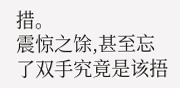措。
震惊之馀,甚至忘了双手究竟是该捂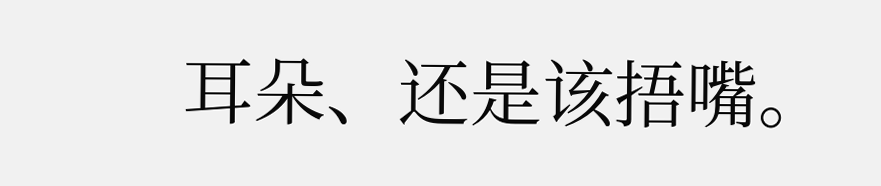耳朵、还是该捂嘴。